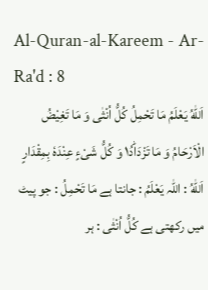Al-Quran-al-Kareem - Ar-Ra'd : 8
اَللّٰهُ یَعْلَمُ مَا تَحْمِلُ كُلُّ اُنْثٰى وَ مَا تَغِیْضُ الْاَرْحَامُ وَ مَا تَزْدَادُ١ؕ وَ كُلُّ شَیْءٍ عِنْدَهٗ بِمِقْدَارٍ
اَللّٰهُ : اللہ يَعْلَمُ : جانتا ہے مَا تَحْمِلُ : جو پیٹ میں رکھتی ہے كُلُّ اُنْثٰى : ہر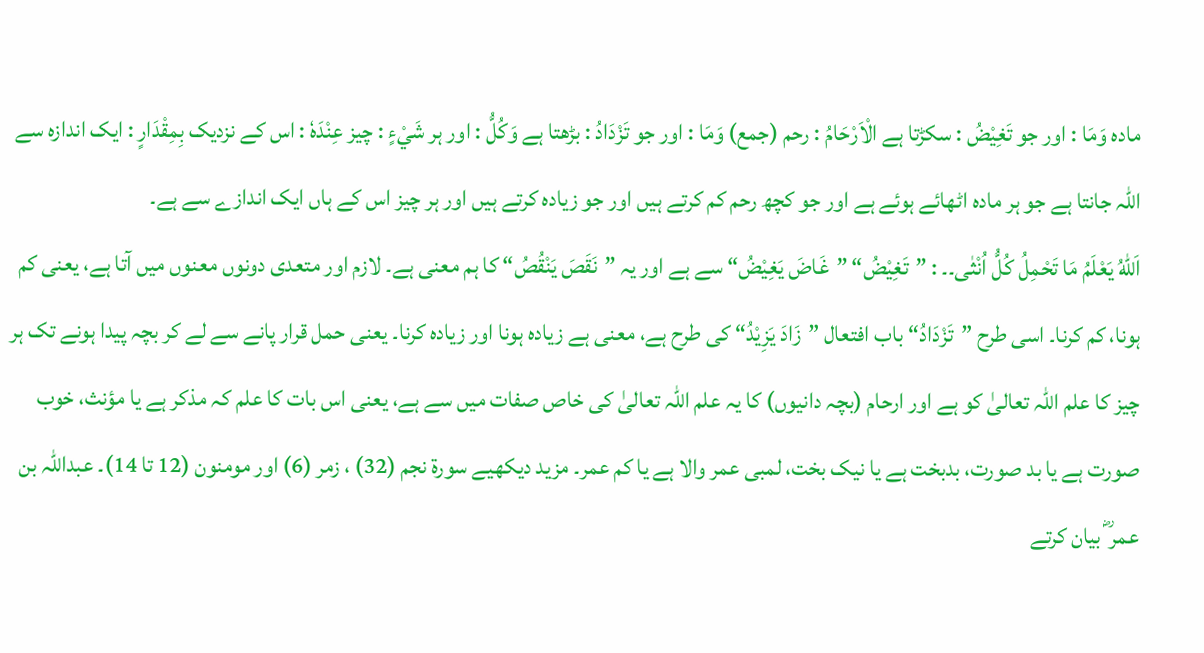مادہ وَمَا : اور جو تَغِيْضُ : سکڑتا ہے الْاَرْحَامُ : رحم (جمع) وَمَا : اور جو تَزْدَادُ : بڑھتا ہے وَكُلُّ : اور ہر شَيْءٍ : چیز عِنْدَهٗ : اس کے نزدیک بِمِقْدَارٍ : ایک اندازہ سے
اللہ جانتا ہے جو ہر مادہ اٹھائے ہوئے ہے اور جو کچھ رحم کم کرتے ہیں اور جو زیادہ کرتے ہیں اور ہر چیز اس کے ہاں ایک اندازے سے ہے۔
اَللّٰهُ يَعْلَمُ مَا تَحْمِلُ كُلُّ اُنْثٰى۔۔ : ”تَغِيْضُ“ ”غَاضَ یَغِیْضُ“ سے ہے اور یہ ”نَقَصَ یَنْقُصُ“ کا ہم معنی ہے۔ لازم اور متعدی دونوں معنوں میں آتا ہے، یعنی کم ہونا، کم کرنا۔ اسی طرح ”تَزْدَادُ“ باب افتعال ”زَادَ یَزِیْدُ“ کی طرح ہے، معنی ہے زیادہ ہونا اور زیادہ کرنا۔ یعنی حمل قرار پانے سے لے کر بچہ پیدا ہونے تک ہر چیز کا علم اللہ تعالیٰ کو ہے اور ارحام (بچہ دانیوں) کا یہ علم اللہ تعالیٰ کی خاص صفات میں سے ہے، یعنی اس بات کا علم کہ مذکر ہے یا مؤنث، خوب صورت ہے یا بد صورت، بدبخت ہے یا نیک بخت، لمبی عمر والا ہے یا کم عمر۔ مزید دیکھیے سورة نجم (32) ، زمر (6) اور مومنون (12 تا 14)۔ عبداللہ بن عمر ؓ بیان کرتے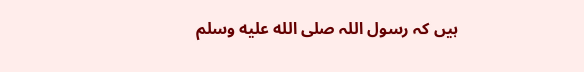ہیں کہ رسول اللہ صلى الله عليه وسلم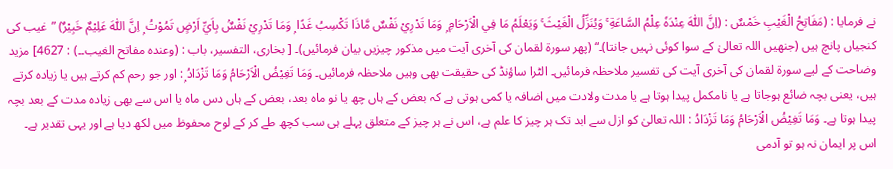نے فرمایا : (مَفَاتِحُ الْغَیْبِ خَمْسٌ : (اِنَّ اللّٰهَ عِنْدَهٗ عِلْمُ السَّاعَةِ ۚ وَيُنَزِّلُ الْغَيْثَ ۚ وَيَعْلَمُ مَا فِي الْاَرْحَامِ ۭ وَمَا تَدْرِيْ نَفْسٌ مَّاذَا تَكْسِبُ غَدًا ۭ وَمَا تَدْرِيْ نَفْسٌۢ بِاَيِّ اَرْضٍ تَمُوْتُ ۭ اِنَّ اللّٰهَ عَلِيْمٌ خَبِيْرٌ) ”غیب کی کنجیاں پانچ ہیں (جنھیں اللہ تعالیٰ کے سوا کوئی نہیں جانتا)۔“ (پھر سورة لقمان کی آخری آیت میں مذکور چیزیں بیان فرمائیں)۔ [ بخاری، التفسیر، باب : (وعندہ مفاتح الغیب۔۔) : 4627] مزید وضاحت کے لیے سورة لقمان کی آخری آیت کی تفسیر ملاحظہ فرمائیں۔ الٹرا ساؤنڈ کی حقیقت بھی وہیں ملاحظہ فرمائیں۔ وَمَا تَغِيْضُ الْاَرْحَامُ وَمَا تَزْدَادُ ۭ: اور جو رحم کم کرتے ہیں یا زیادہ کرتے ہیں، یعنی بچہ ضائع ہوجاتا ہے یا نامکمل پیدا ہوتا ہے یا مدت ولادت میں اضافہ یا کمی ہوتی ہے کہ بعض کے ہاں چھ یا نو ماہ بعد، بعض کے ہاں دس ماہ یا اس سے بھی زیادہ مدت کے بعد بچہ پیدا ہوتا ہے۔ وَمَا تَغِيْضُ الْاَرْحَامُ وَمَا تَزْدَادُ : اللہ تعالیٰ کو ازل سے ابد تک ہر چیز کا علم ہے، اس نے ہر چیز کے متعلق پہلے ہی سب کچھ طے کر کے لوح محفوظ میں لکھ دیا ہے اور یہی تقدیر ہے۔ اس پر ایمان نہ ہو تو آدمی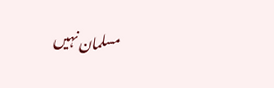مسلمان نہیں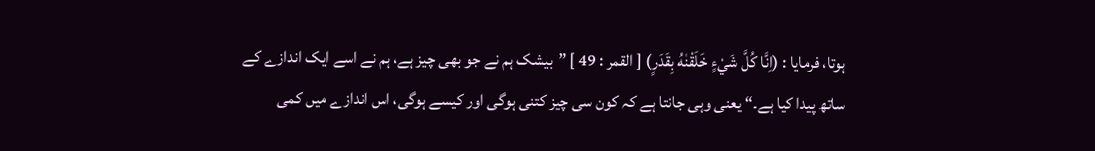ہوتا، فرمایا : (اِنَّا كُلَّ شَيْءٍ خَلَقْنٰهُ بِقَدَرٍ) [ القمر : 49 ] ”بیشک ہم نے جو بھی چیز ہے، ہم نے اسے ایک اندازے کے ساتھ پیدا کیا ہے۔“ یعنی وہی جانتا ہے کہ کون سی چیز کتنی ہوگی اور کیسے ہوگی، اس اندازے میں کمی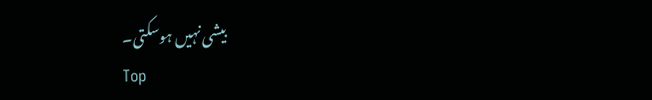بیشی نہیں ہوسکتی۔
Top